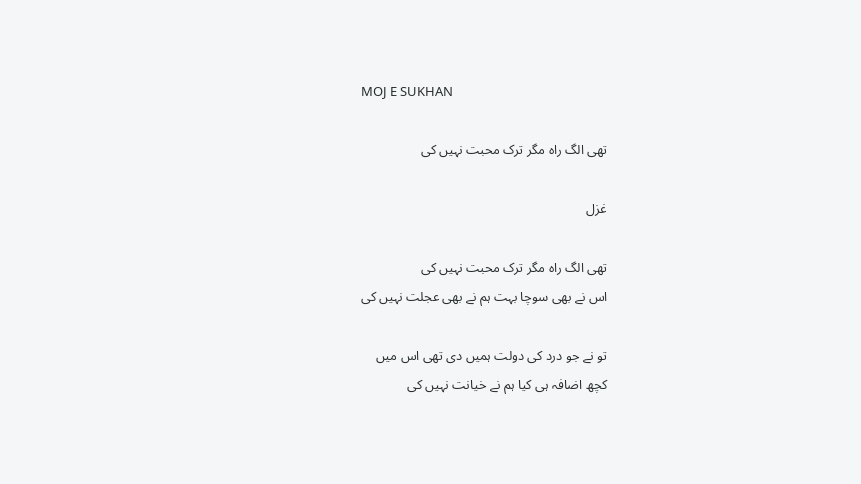MOJ E SUKHAN

تھی الگ راہ مگر ترک محبت نہیں کی

غزل

تھی الگ راہ مگر ترک محبت نہیں کی
اس نے بھی سوچا بہت ہم نے بھی عجلت نہیں کی

تو نے جو درد کی دولت ہمیں دی تھی اس میں
کچھ اضافہ ہی کیا ہم نے خیانت نہیں کی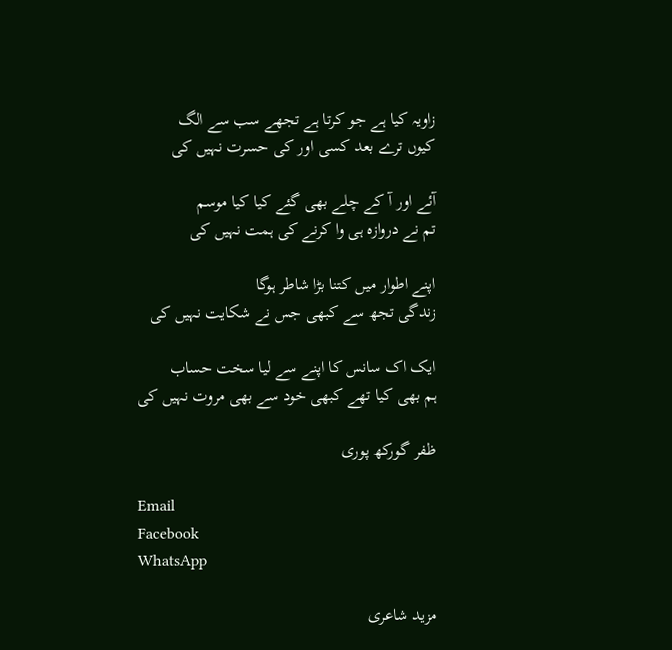زاویہ کیا ہے جو کرتا ہے تجھے سب سے الگ
کیوں ترے بعد کسی اور کی حسرت نہیں کی

آئے اور آ کے چلے بھی گئے کیا کیا موسم
تم نے دروازہ ہی وا کرنے کی ہمت نہیں کی

اپنے اطوار میں کتنا بڑا شاطر ہوگا
زندگی تجھ سے کبھی جس نے شکایت نہیں کی

ایک اک سانس کا اپنے سے لیا سخت حساب
ہم بھی کیا تھے کبھی خود سے بھی مروت نہیں کی

ظفر گورکھ پوری

Email
Facebook
WhatsApp

مزید شاعری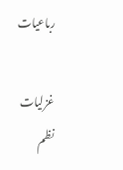رباعیات

غزلیات
نظم